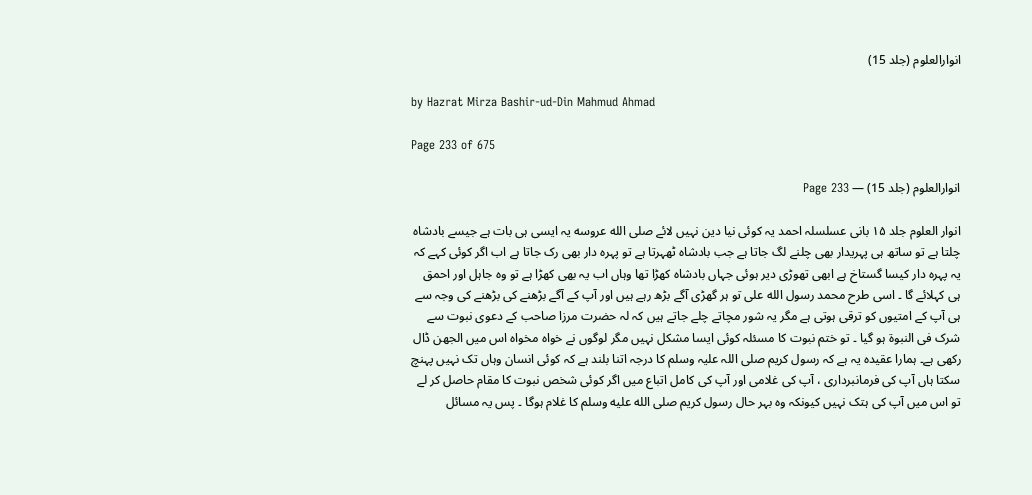انوارالعلوم (جلد 15)

by Hazrat Mirza Bashir-ud-Din Mahmud Ahmad

Page 233 of 675

انوارالعلوم (جلد 15) — Page 233

انوار العلوم جلد ۱۵ بانی عسلسلہ احمد یہ کوئی نیا دین نہیں لائے صلى الله عروسه یہ ایسی ہی بات ہے جیسے بادشاہ چلتا ہے تو ساتھ ہی پہریدار بھی چلنے لگ جاتا ہے جب بادشاہ ٹھہرتا ہے تو پہرہ دار بھی رک جاتا ہے اب اگر کوئی کہے کہ یہ پہرہ دار کیسا گستاخ ہے ابھی تھوڑی دیر ہوئی جہاں بادشاہ کھڑا تھا وہاں اب یہ بھی کھڑا ہے تو وہ جاہل اور احمق ہی کہلائے گا ۔ اسی طرح محمد رسول الله علی تو ہر گھڑی آگے بڑھ رہے ہیں اور آپ کے آگے بڑھنے کی بڑھنے کی وجہ سے ہی آپ کے امتیوں کو ترقی ہوتی ہے مگر یہ شور مچاتے چلے جاتے ہیں کہ لہ حضرت مرزا صاحب کے دعوی نبوت سے شرک فی النبوۃ ہو گیا ۔ تو ختم نبوت کا مسئلہ کوئی ایسا مشکل نہیں مگر لوگوں نے خواہ مخواہ اس میں الجھن ڈال رکھی ہے۔ ہمارا عقیدہ یہ ہے کہ رسول کریم صلی اللہ علیہ وسلم کا درجہ اتنا بلند ہے کہ کوئی انسان وہاں تک نہیں پہنچ سکتا ہاں آپ کی فرمانبرداری ، آپ کی غلامی اور آپ کی کامل اتباع میں اگر کوئی شخص نبوت کا مقام حاصل کر لے تو اس میں آپ کی ہتک نہیں کیونکہ وہ بہر حال رسول کریم صلى الله عليه وسلم کا غلام ہوگا ۔ پس یہ مسائل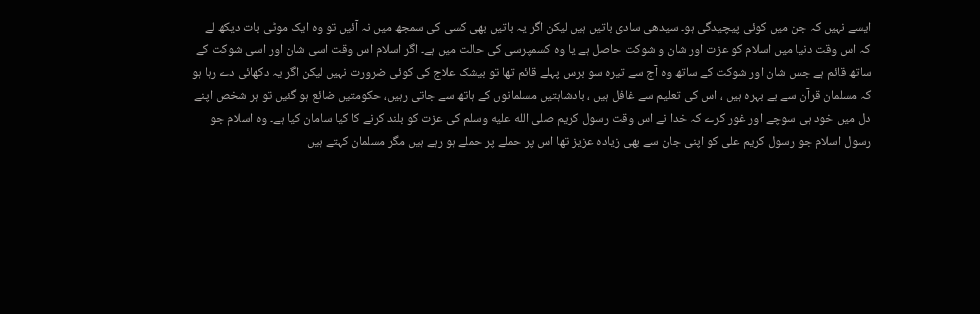ایسے نہیں کہ جن میں کوئی پیچیدگی ہو۔ سیدھی سادی باتیں ہیں لیکن اگر یہ باتیں بھی کسی کی سمجھ میں نہ آئیں تو وہ ایک موٹی بات دیکھ لے کہ اس وقت دنیا میں اسلام کو عزت اور شان و شوکت حاصل ہے یا وہ کسمپرسی کی حالت میں ہے۔ اگر اسلام اس وقت اسی شان اور اسی شوکت کے ساتھ قائم ہے جس شان اور شوکت کے ساتھ وہ آج سے تیرہ سو برس پہلے قائم تھا تو بیشک علاج کی کوئی ضرورت نہیں لیکن اگر یہ دکھائی دے رہا ہو کہ مسلمان قرآن سے بے بہرہ ہیں ، اس کی تعلیم سے غافل ہیں ، بادشاہتیں مسلمانوں کے ہاتھ سے جاتی رہیں، حکومتیں ضائع ہو گئیں تو ہر شخص اپنے دل میں خود ہی سوچے اور غور کرے کہ خدا نے اس وقت رسول کریم صلى الله عليه وسلم کی عزت کو بلند کرنے کا کیا سامان کیا ہے۔ وہ اسلام جو رسول اسلام جو رسول کریم علی کو اپنی جان سے بھی زیادہ عزیز تھا اس پر حملے پر حملے ہو رہے ہیں مگر مسلمان کہتے ہیں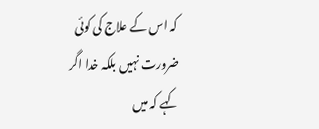کہ اس کے علاج کی کوئی ضرورت نہیں بلکہ خدا اگر کہے کہ میں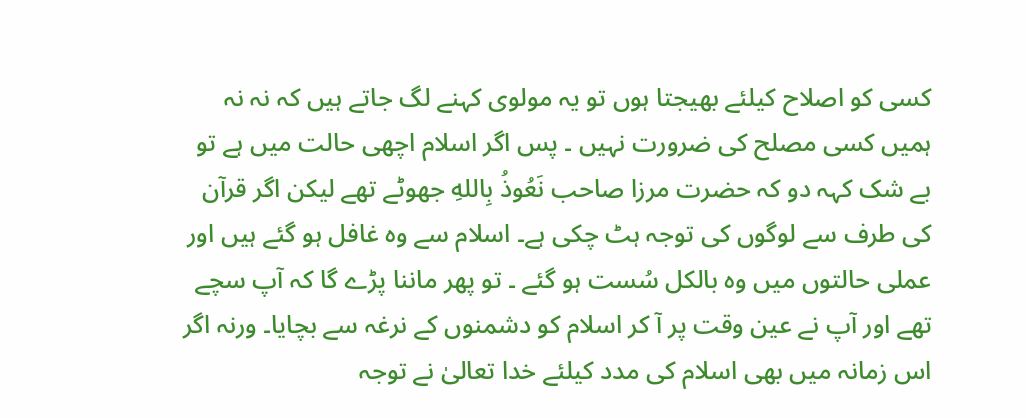کسی کو اصلاح کیلئے بھیجتا ہوں تو یہ مولوی کہنے لگ جاتے ہیں کہ نہ نہ ہمیں کسی مصلح کی ضرورت نہیں ۔ پس اگر اسلام اچھی حالت میں ہے تو بے شک کہہ دو کہ حضرت مرزا صاحب نَعُوذُ بِاللهِ جھوٹے تھے لیکن اگر قرآن کی طرف سے لوگوں کی توجہ ہٹ چکی ہے۔ اسلام سے وہ غافل ہو گئے ہیں اور عملی حالتوں میں وہ بالکل سُست ہو گئے ۔ تو پھر ماننا پڑے گا کہ آپ سچے تھے اور آپ نے عین وقت پر آ کر اسلام کو دشمنوں کے نرغہ سے بچایا۔ ورنہ اگر اس زمانہ میں بھی اسلام کی مدد کیلئے خدا تعالیٰ نے توجہ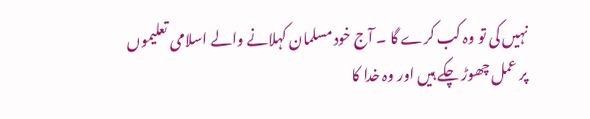نہیں کی تو وہ کب کرے گا ۔ آج خود مسلمان کہلانے والے اسلامی تعلیموں پر عمل چھوڑ چکے ہیں اور وہ خدا کا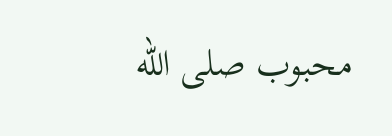محبوب صلى الله